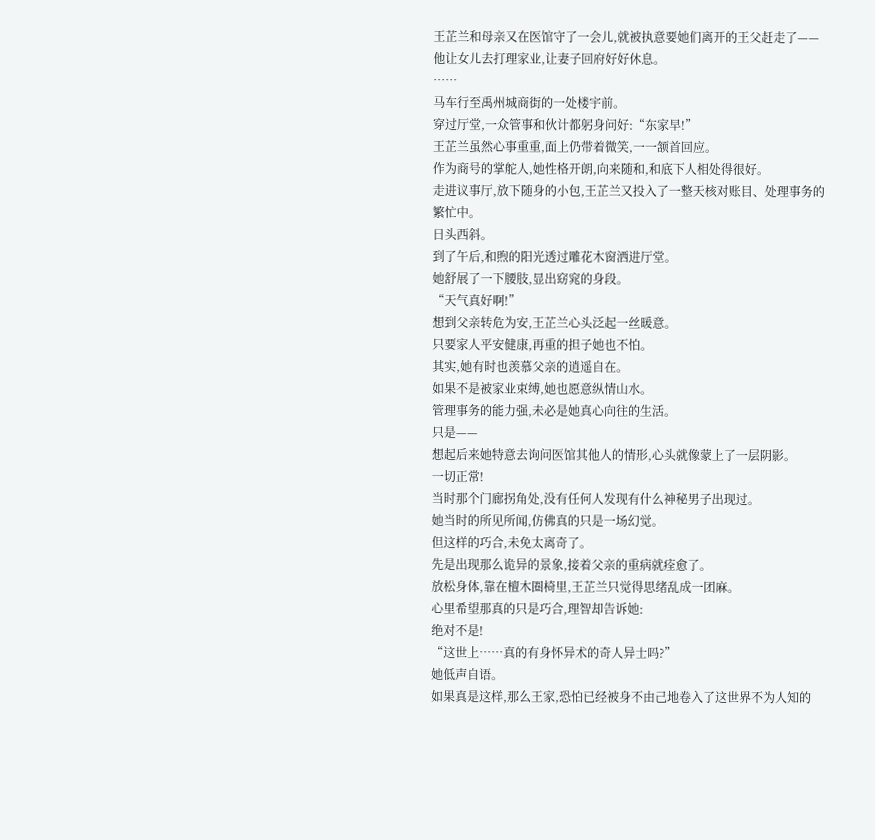王芷兰和母亲又在医馆守了一会儿,就被执意要她们离开的王父赶走了——他让女儿去打理家业,让妻子回府好好休息。
……
马车行至禹州城商街的一处楼宇前。
穿过厅堂,一众管事和伙计都躬身问好:“东家早!”
王芷兰虽然心事重重,面上仍带着微笑,一一颔首回应。
作为商号的掌舵人,她性格开朗,向来随和,和底下人相处得很好。
走进议事厅,放下随身的小包,王芷兰又投入了一整天核对账目、处理事务的繁忙中。
日头西斜。
到了午后,和煦的阳光透过雕花木窗洒进厅堂。
她舒展了一下腰肢,显出窈窕的身段。
“天气真好啊!”
想到父亲转危为安,王芷兰心头泛起一丝暖意。
只要家人平安健康,再重的担子她也不怕。
其实,她有时也羡慕父亲的逍遥自在。
如果不是被家业束缚,她也愿意纵情山水。
管理事务的能力强,未必是她真心向往的生活。
只是——
想起后来她特意去询问医馆其他人的情形,心头就像蒙上了一层阴影。
一切正常!
当时那个门廊拐角处,没有任何人发现有什么神秘男子出现过。
她当时的所见所闻,仿佛真的只是一场幻觉。
但这样的巧合,未免太离奇了。
先是出现那么诡异的景象,接着父亲的重病就痊愈了。
放松身体,靠在檀木圈椅里,王芷兰只觉得思绪乱成一团麻。
心里希望那真的只是巧合,理智却告诉她:
绝对不是!
“这世上……真的有身怀异术的奇人异士吗?”
她低声自语。
如果真是这样,那么王家,恐怕已经被身不由己地卷入了这世界不为人知的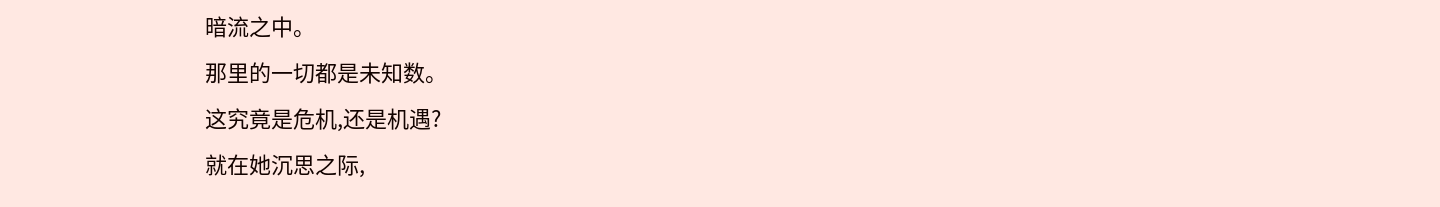暗流之中。
那里的一切都是未知数。
这究竟是危机,还是机遇?
就在她沉思之际,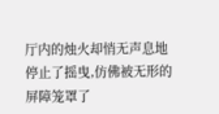厅内的烛火却悄无声息地停止了摇曳,仿佛被无形的屏障笼罩了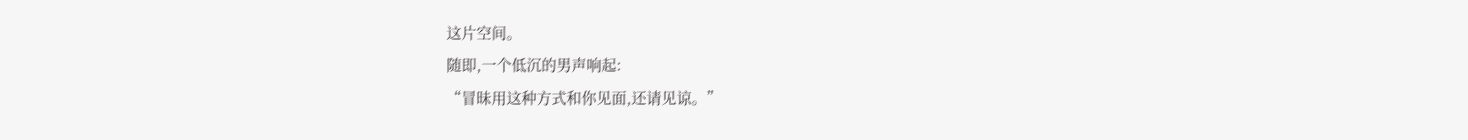这片空间。
随即,一个低沉的男声响起:
“冒昧用这种方式和你见面,还请见谅。”